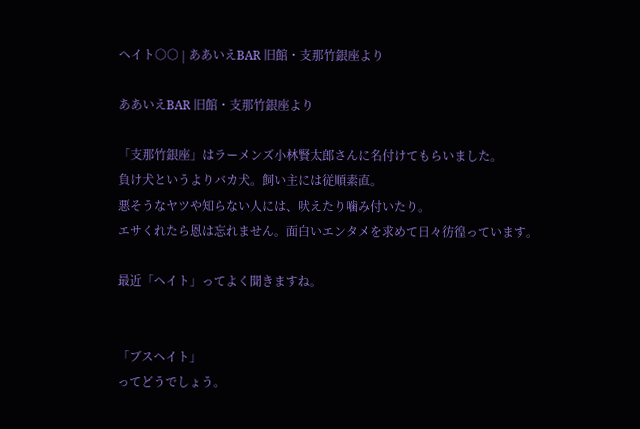ヘイト○○ | ああいえBAR 旧館・支那竹銀座より

ああいえBAR 旧館・支那竹銀座より

「支那竹銀座」はラーメンズ小林賢太郎さんに名付けてもらいました。
負け犬というよりバカ犬。飼い主には従順素直。
悪そうなヤツや知らない人には、吠えたり噛み付いたり。
エサくれたら恩は忘れません。面白いエンタメを求めて日々彷徨っています。

最近「ヘイト」ってよく聞きますね。


「ブスヘイト」
ってどうでしょう。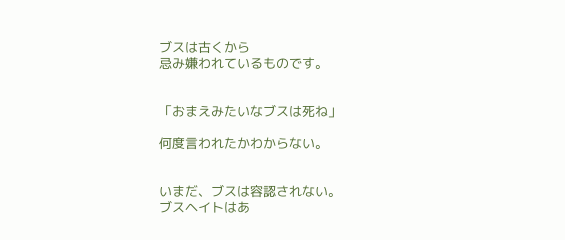ブスは古くから
忌み嫌われているものです。


「おまえみたいなブスは死ね」

何度言われたかわからない。


いまだ、ブスは容認されない。
ブスヘイトはあ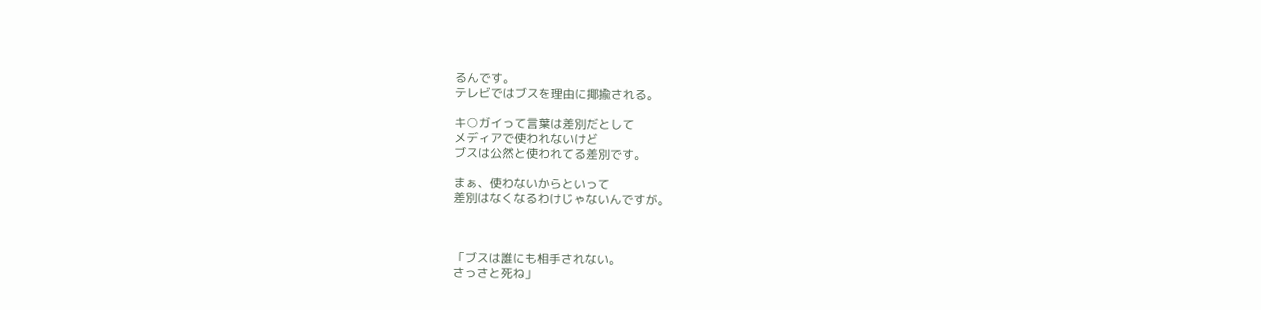るんです。
テレビではブスを理由に揶揄される。

キ○ガイって言葉は差別だとして
メディアで使われないけど
ブスは公然と使われてる差別です。

まぁ、使わないからといって
差別はなくなるわけじゃないんですが。



「ブスは誰にも相手されない。
さっさと死ね」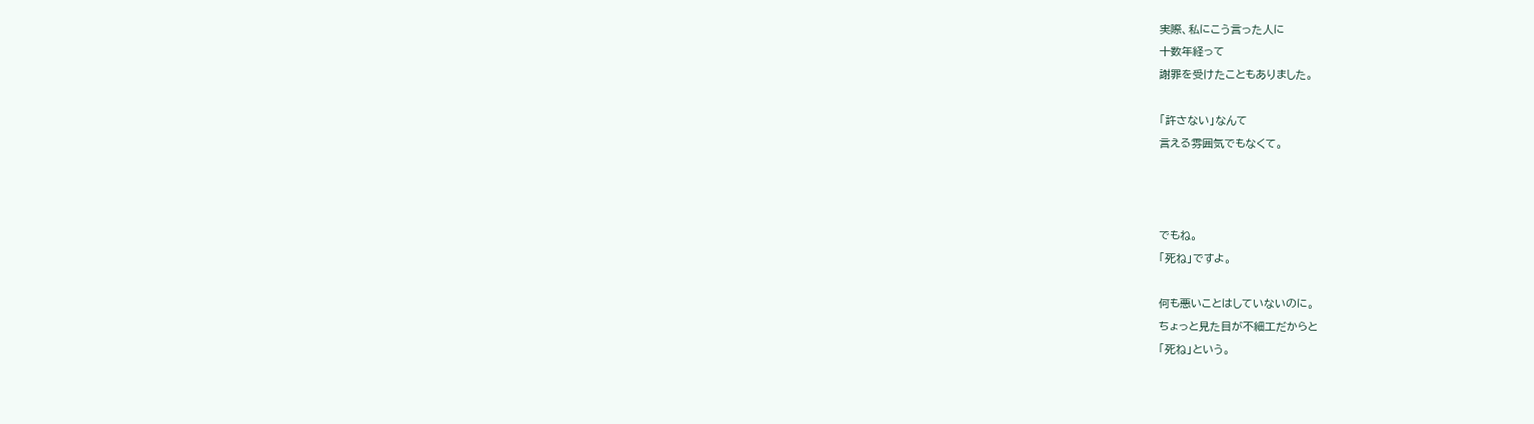実際、私にこう言った人に
十数年経って
謝罪を受けたこともありました。

「許さない」なんて
言える雰囲気でもなくて。



でもね。
「死ね」ですよ。

何も悪いことはしていないのに。
ちょっと見た目が不細工だからと
「死ね」という。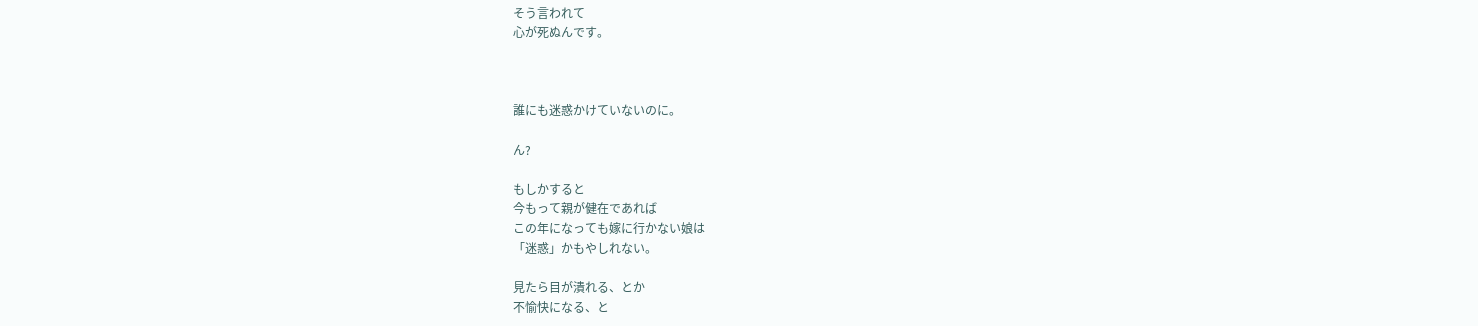そう言われて
心が死ぬんです。



誰にも迷惑かけていないのに。

ん?

もしかすると
今もって親が健在であれば
この年になっても嫁に行かない娘は
「迷惑」かもやしれない。

見たら目が潰れる、とか
不愉快になる、と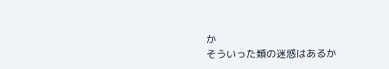か
そういった類の迷惑はあるか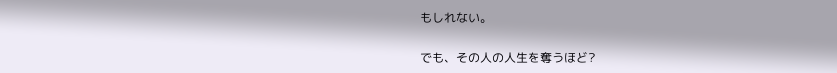もしれない。

でも、その人の人生を奪うほど?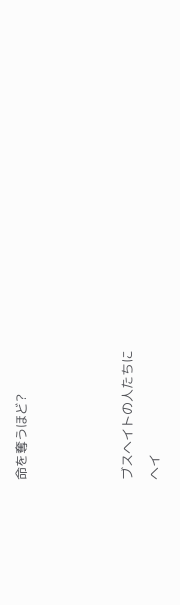命を奪うほど?



ブスヘイトの人たちに
ヘイ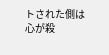トされた側は
心が殺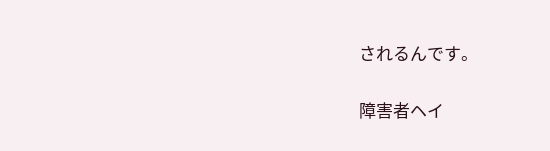されるんです。


障害者ヘイ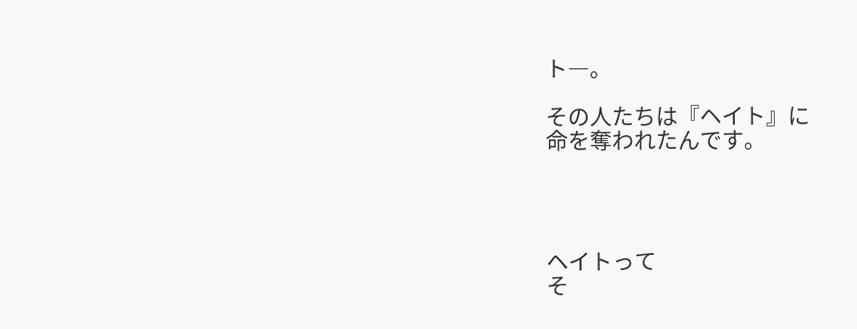ト―。

その人たちは『ヘイト』に
命を奪われたんです。




ヘイトって
そ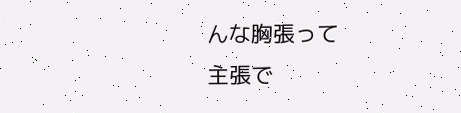んな胸張って
主張で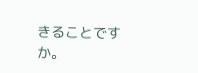きることですか。